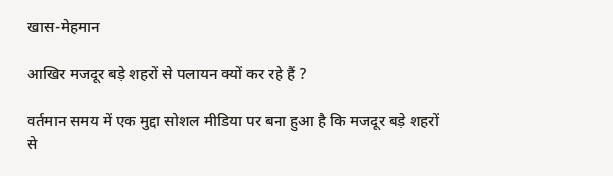खास-मेहमान

आखिर मजदूर बड़े शहरों से पलायन क्यों कर रहे हैं ?

वर्तमान समय में एक मुद्दा सोशल मीडिया पर बना हुआ है कि मजदूर बड़े शहरों से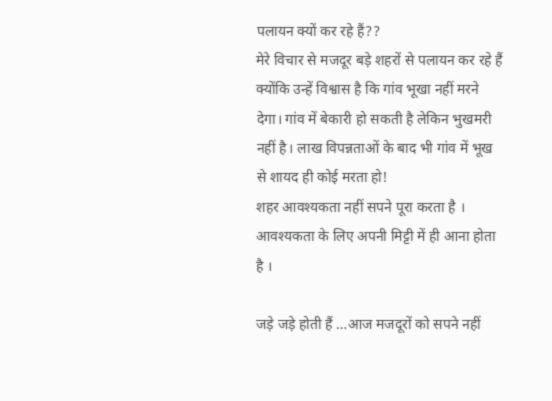पलायन क्यों कर रहे हैं??
मेरे विचार से मजदूर बड़े शहरों से पलायन कर रहे हैं क्योंकि उन्हें विश्वास है कि गांव भूखा नहीं मरने देगा। गांव में बेकारी हो सकती है लेकिन भुखमरी नहीं है। लाख विपन्नताओं के बाद भी गांव में भूख से शायद ही कोई मरता हो!
शहर आवश्यकता नहीं सपने पूरा करता है ।
आवश्यकता के लिए अपनी मिट्टी में ही आना होता है ।

जड़े जड़े होती हैं …आज मजदूरों को सपने नहीं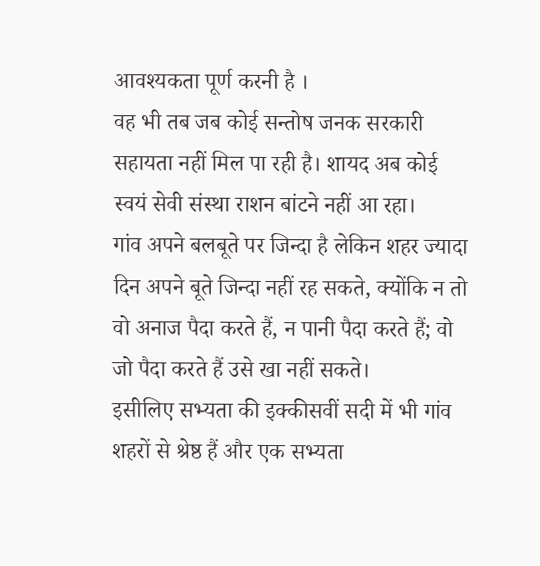आवश्यकता पूर्ण करनी है ।
वह भी तब जब कोई सन्तोष जनक सरकारी सहायता नहीं मिल पा रही है। शायद अब कोई स्वयं सेवी संस्था राशन बांटने नहीं आ रहा।
गांव अपने बलबूते पर जिन्दा है लेकिन शहर ज्यादा दिन अपने बूते जिन्दा नहीं रह सकते, क्योंकि न तो वो अनाज पैदा करते हैं, न पानी पैदा करते हैं; वो जो पैदा करते हैं उसे खा नहीं सकते।
इसीलिए सभ्यता की इक्कीसवीं सदी में भी गांव शहरों से श्रेष्ठ हैं और एक सभ्यता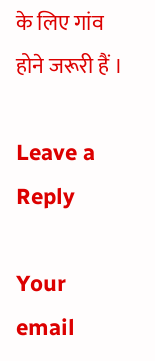के लिए गांव होने जरूरी हैं ।

Leave a Reply

Your email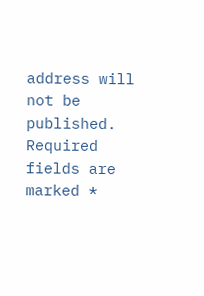address will not be published. Required fields are marked *